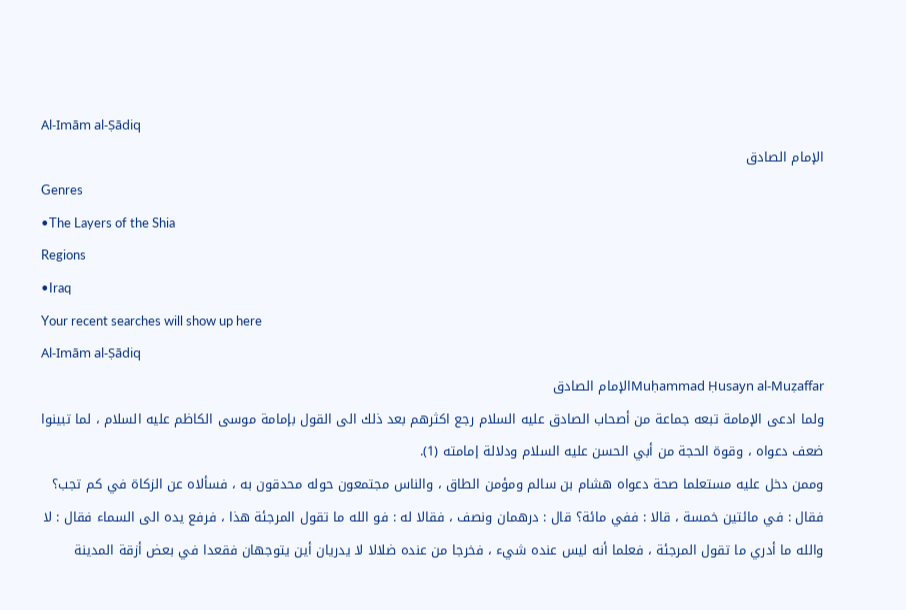Al-Imām al-Ṣādiq
الإمام الصادق
Genres
•The Layers of the Shia
Regions
•Iraq
Your recent searches will show up here
Al-Imām al-Ṣādiq
Muḥammad Ḥusayn al-Muẓaffarالإمام الصادق
ولما ادعى الإمامة تبعه جماعة من أصحاب الصادق عليه السلام رجع اكثرهم بعد ذلك الى القول بإمامة موسى الكاظم عليه السلام ، لما تبينوا ضعف دعواه ، وقوة الحجة من أبي الحسن عليه السلام ودلالة إمامته (1).
وممن دخل عليه مستعلما صحة دعواه هشام بن سالم ومؤمن الطاق ، والناس مجتمعون حوله محدقون به ، فسألاه عن الزكاة في كم تجب؟ فقال : في مائتين خمسة ، قالا : ففي مائة؟ قال : درهمان ونصف ، فقالا له : فو الله ما تقول المرجئة هذا ، فرفع يده الى السماء فقال : لا والله ما أدري ما تقول المرجئة ، فعلما أنه ليس عنده شيء ، فخرجا من عنده ضلالا لا يدريان أين يتوجهان فقعدا في بعض أزقة المدينة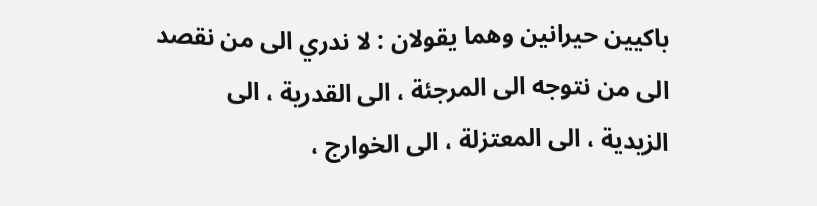باكيين حيرانين وهما يقولان : لا ندري الى من نقصد الى من نتوجه الى المرجئة ، الى القدرية ، الى الزيدية ، الى المعتزلة ، الى الخوارج ،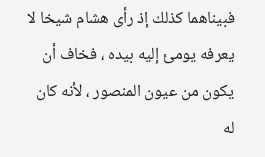فبيناهما كذلك إذ رأى هشام شيخا لا يعرفه يومئ إليه بيده ، فخاف أن يكون من عيون المنصور ، لأنه كان له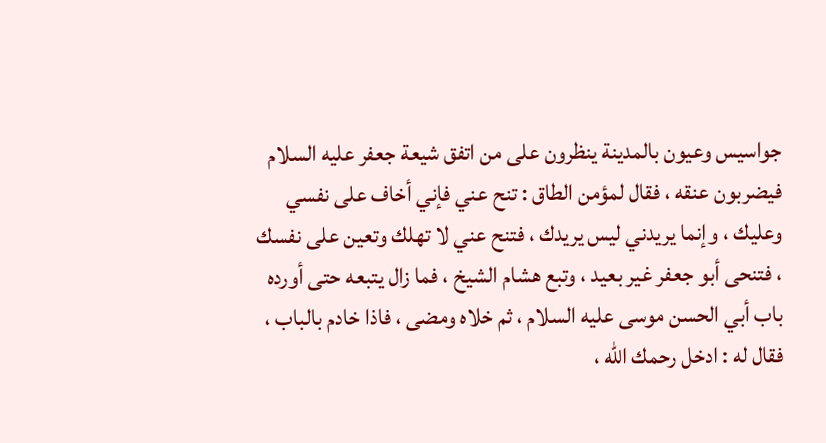جواسيس وعيون بالمدينة ينظرون على من اتفق شيعة جعفر عليه السلام فيضربون عنقه ، فقال لمؤمن الطاق : تنح عني فإني أخاف على نفسي وعليك ، وإنما يريدني ليس يريدك ، فتنح عني لا تهلك وتعين على نفسك ، فتنحى أبو جعفر غير بعيد ، وتبع هشام الشيخ ، فما زال يتبعه حتى أورده باب أبي الحسن موسى عليه السلام ، ثم خلاه ومضى ، فاذا خادم بالباب ، فقال له : ادخل رحمك الله ،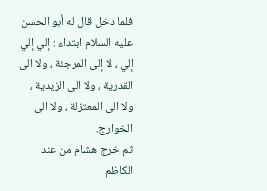فلما دخل قال له أبو الحسن عليه السلام ابتداء : إلي إلي إلي ، لا إلى المرجئة ، ولا الى القدرية ، ولا الى الزيدية ، ولا الى المعتزلة ، ولا الى الخوارج.
ثم خرج هشام من عند الكاظم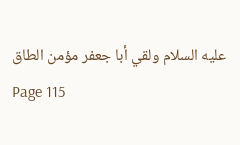عليه السلام ولقي أبا جعفر مؤمن الطاق
Page 115